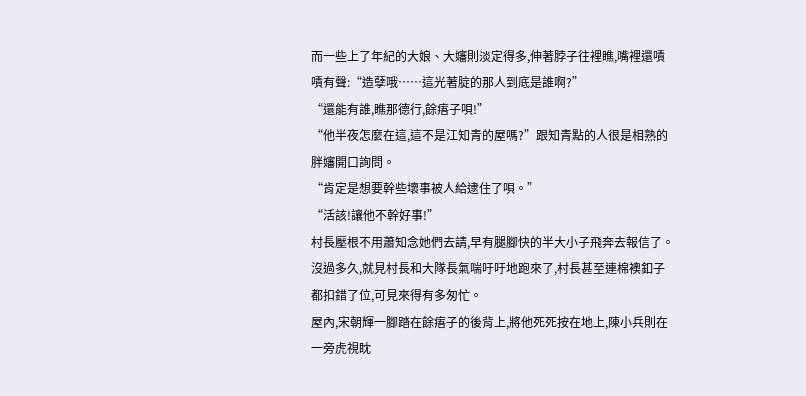而一些上了年紀的大娘、大嬸則淡定得多,伸著脖子往裡瞧,嘴裡還嘖嘖有聲:“造孽哦……這光著腚的那人到底是誰啊?”
“還能有誰,瞧那德行,餘痦子唄!”
“他半夜怎麼在這,這不是江知青的屋嗎?”跟知青點的人很是相熟的胖嬸開口詢問。
“肯定是想要幹些壞事被人給逮住了唄。”
“活該!讓他不幹好事!”
村長壓根不用蕭知念她們去請,早有腿腳快的半大小子飛奔去報信了。
沒過多久,就見村長和大隊長氣喘吁吁地跑來了,村長甚至連棉襖釦子都扣錯了位,可見來得有多匆忙。
屋內,宋朝輝一腳踏在餘痦子的後背上,將他死死按在地上,陳小兵則在一旁虎視眈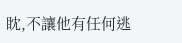眈,不讓他有任何逃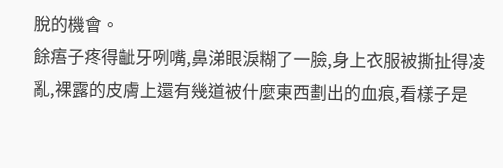脫的機會。
餘痦子疼得齜牙咧嘴,鼻涕眼淚糊了一臉,身上衣服被撕扯得凌亂,裸露的皮膚上還有幾道被什麼東西劃出的血痕,看樣子是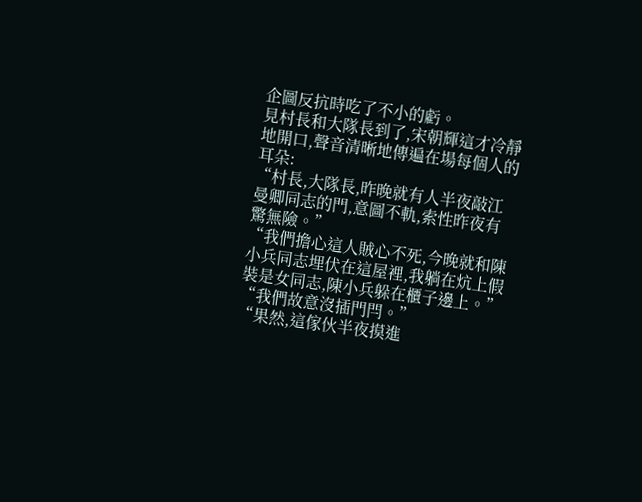企圖反抗時吃了不小的虧。
見村長和大隊長到了,宋朝輝這才冷靜地開口,聲音清晰地傳遍在場每個人的耳朵:
“村長,大隊長,昨晚就有人半夜敲江曼卿同志的門,意圖不軌,索性昨夜有驚無險。”
“我們擔心這人賊心不死,今晚就和陳小兵同志埋伏在這屋裡,我躺在炕上假裝是女同志,陳小兵躲在櫃子邊上。”
“我們故意沒插門閂。”
“果然,這傢伙半夜摸進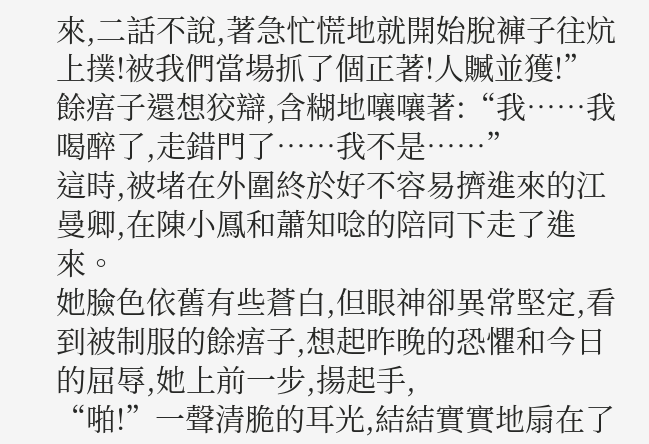來,二話不說,著急忙慌地就開始脫褲子往炕上撲!被我們當場抓了個正著!人贓並獲!”
餘痦子還想狡辯,含糊地嚷嚷著:“我……我喝醉了,走錯門了……我不是……”
這時,被堵在外圍終於好不容易擠進來的江曼卿,在陳小鳳和蕭知唸的陪同下走了進來。
她臉色依舊有些蒼白,但眼神卻異常堅定,看到被制服的餘痦子,想起昨晚的恐懼和今日的屈辱,她上前一步,揚起手,
“啪!”一聲清脆的耳光,結結實實地扇在了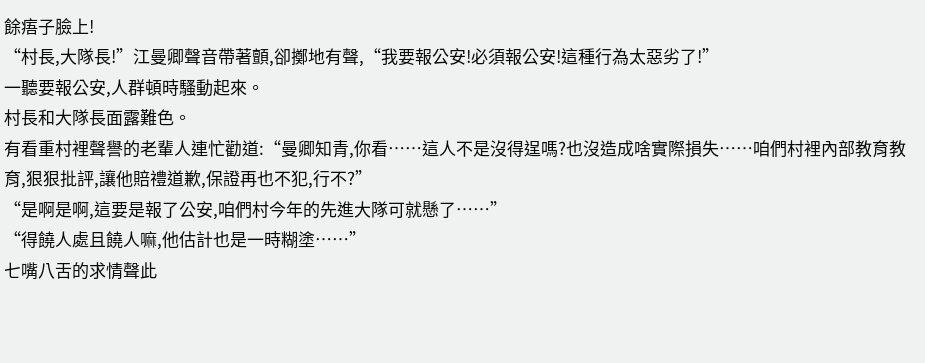餘痦子臉上!
“村長,大隊長!”江曼卿聲音帶著顫,卻擲地有聲,“我要報公安!必須報公安!這種行為太惡劣了!”
一聽要報公安,人群頓時騷動起來。
村長和大隊長面露難色。
有看重村裡聲譽的老輩人連忙勸道:“曼卿知青,你看……這人不是沒得逞嗎?也沒造成啥實際損失……咱們村裡內部教育教育,狠狠批評,讓他賠禮道歉,保證再也不犯,行不?”
“是啊是啊,這要是報了公安,咱們村今年的先進大隊可就懸了……”
“得饒人處且饒人嘛,他估計也是一時糊塗……”
七嘴八舌的求情聲此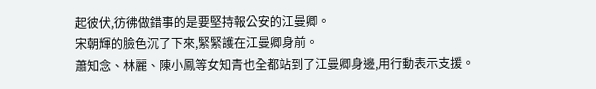起彼伏,彷彿做錯事的是要堅持報公安的江曼卿。
宋朝輝的臉色沉了下來,緊緊護在江曼卿身前。
蕭知念、林麗、陳小鳳等女知青也全都站到了江曼卿身邊,用行動表示支援。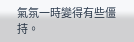氣氛一時變得有些僵持。